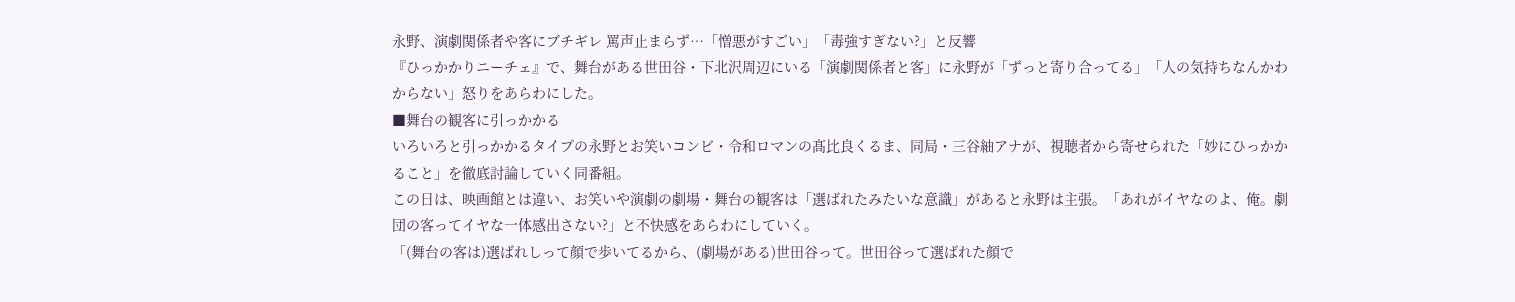永野、演劇関係者や客にブチギレ 罵声止まらず…「憎悪がすごい」「毒強すぎない?」と反響
『ひっかかりニーチェ』で、舞台がある世田谷・下北沢周辺にいる「演劇関係者と客」に永野が「ずっと寄り合ってる」「人の気持ちなんかわからない」怒りをあらわにした。
■舞台の観客に引っかかる
いろいろと引っかかるタイプの永野とお笑いコンビ・令和ロマンの髙比良くるま、同局・三谷紬アナが、視聴者から寄せられた「妙にひっかかること」を徹底討論していく同番組。
この日は、映画館とは違い、お笑いや演劇の劇場・舞台の観客は「選ばれたみたいな意識」があると永野は主張。「あれがイヤなのよ、俺。劇団の客ってイヤな一体感出さない?」と不快感をあらわにしていく。
「(舞台の客は)選ばれしって顔で歩いてるから、(劇場がある)世田谷って。世田谷って選ばれた顔で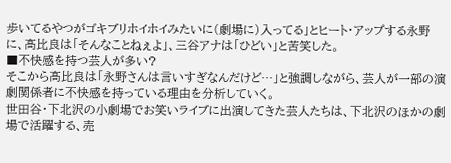歩いてるやつがゴキブリホイホイみたいに(劇場に)入ってる」とヒート・アップする永野に、髙比良は「そんなことねぇよ」、三谷アナは「ひどい」と苦笑した。
■不快感を持つ芸人が多い?
そこから髙比良は「永野さんは言いすぎなんだけど…」と強調しながら、芸人が一部の演劇関係者に不快感を持っている理由を分析していく。
世田谷・下北沢の小劇場でお笑いライブに出演してきた芸人たちは、下北沢のほかの劇場で活躍する、売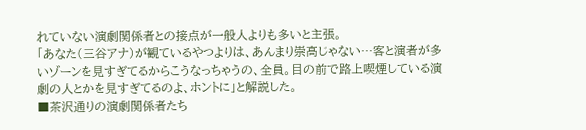れていない演劇関係者との接点が一般人よりも多いと主張。
「あなた(三谷アナ)が観ているやつよりは、あんまり崇高じゃない…客と演者が多いゾーンを見すぎてるからこうなっちゃうの、全員。目の前で路上喫煙している演劇の人とかを見すぎてるのよ、ホントに」と解説した。
■茶沢通りの演劇関係者たち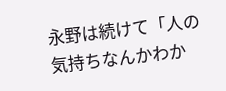永野は続けて「人の気持ちなんかわか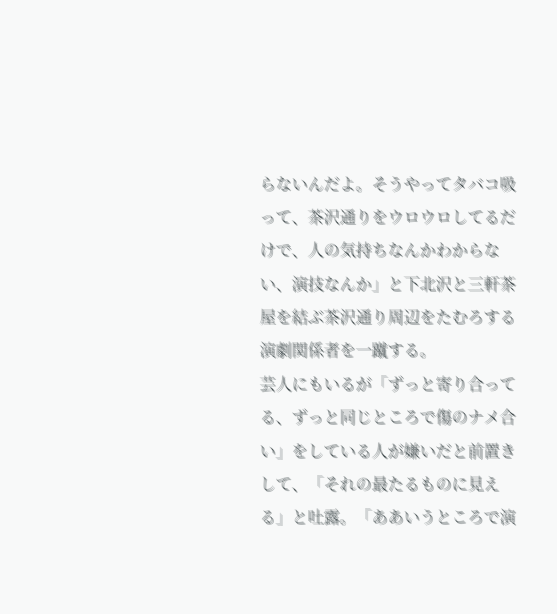らないんだよ。そうやってタバコ吸って、茶沢通りをウロウロしてるだけで、人の気持ちなんかわからない、演技なんか」と下北沢と三軒茶屋を結ぶ茶沢通り周辺をたむろする演劇関係者を一蹴する。
芸人にもいるが「ずっと寄り合ってる、ずっと同じところで傷のナメ合い」をしている人が嫌いだと前置きして、「それの最たるものに見える」と吐露。「ああいうところで演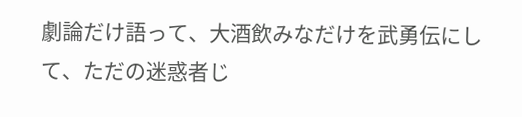劇論だけ語って、大酒飲みなだけを武勇伝にして、ただの迷惑者じ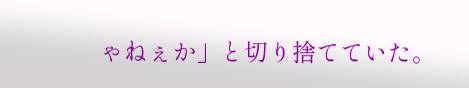ゃねぇか」と切り捨てていた。